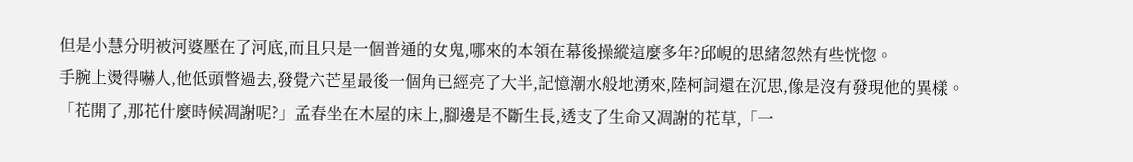但是小慧分明被河婆壓在了河底,而且只是一個普通的女鬼,哪來的本領在幕後操縱這麼多年?邱峴的思緒忽然有些恍惚。
手腕上燙得嚇人,他低頭瞥過去,發覺六芒星最後一個角已經亮了大半,記憶潮水般地湧來,陸柯詞還在沉思,像是沒有發現他的異樣。
「花開了,那花什麼時候凋謝呢?」孟春坐在木屋的床上,腳邊是不斷生長,透支了生命又凋謝的花草,「一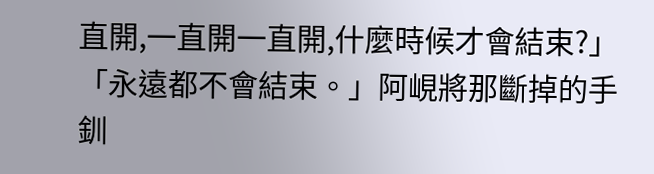直開,一直開一直開,什麼時候才會結束?」
「永遠都不會結束。」阿峴將那斷掉的手釧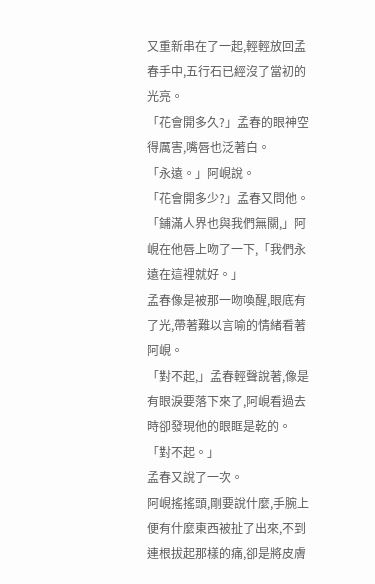又重新串在了一起,輕輕放回孟春手中,五行石已經沒了當初的光亮。
「花會開多久?」孟春的眼神空得厲害,嘴唇也泛著白。
「永遠。」阿峴說。
「花會開多少?」孟春又問他。
「鋪滿人界也與我們無關,」阿峴在他唇上吻了一下,「我們永遠在這裡就好。」
孟春像是被那一吻喚醒,眼底有了光,帶著難以言喻的情緒看著阿峴。
「對不起,」孟春輕聲說著,像是有眼淚要落下來了,阿峴看過去時卻發現他的眼眶是乾的。
「對不起。」
孟春又說了一次。
阿峴搖搖頭,剛要說什麼,手腕上便有什麼東西被扯了出來,不到連根拔起那樣的痛,卻是將皮膚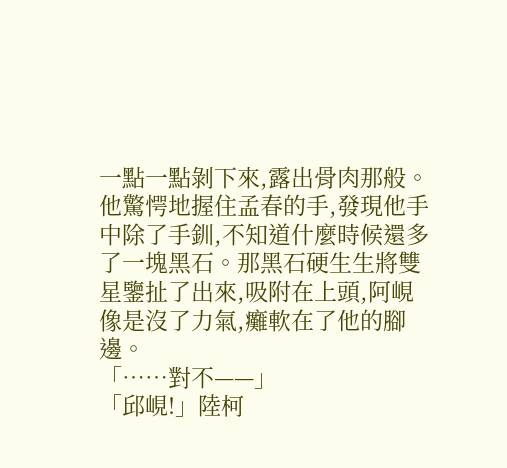一點一點剝下來,露出骨肉那般。
他驚愕地握住孟春的手,發現他手中除了手釧,不知道什麼時候還多了一塊黑石。那黑石硬生生將雙星鑒扯了出來,吸附在上頭,阿峴像是沒了力氣,癱軟在了他的腳邊。
「……對不——」
「邱峴!」陸柯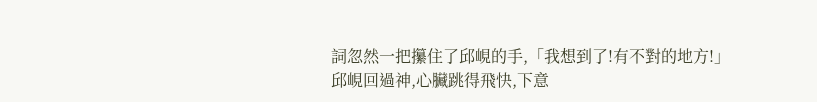詞忽然一把攥住了邱峴的手,「我想到了!有不對的地方!」
邱峴回過神,心臟跳得飛快,下意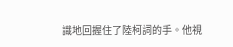識地回握住了陸柯詞的手。他視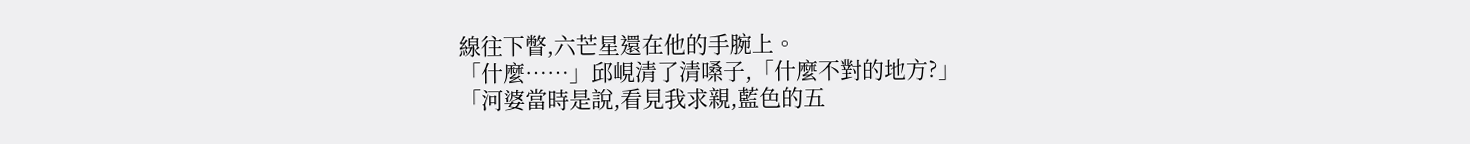線往下瞥,六芒星還在他的手腕上。
「什麼……」邱峴清了清嗓子,「什麼不對的地方?」
「河婆當時是說,看見我求親,藍色的五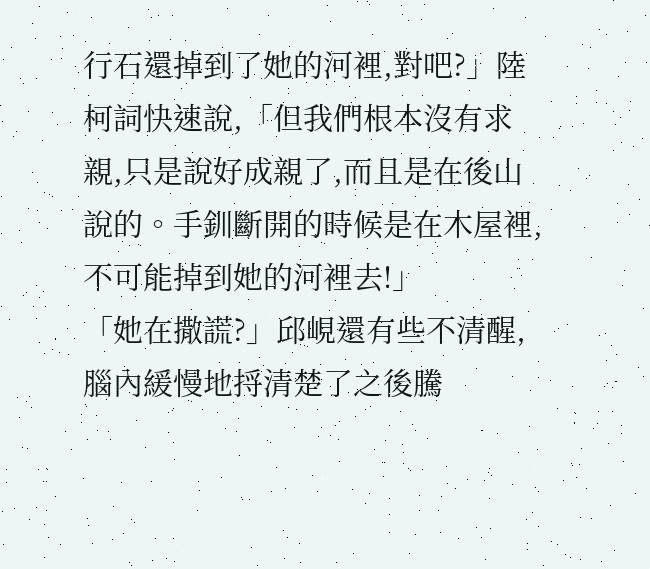行石還掉到了她的河裡,對吧?」陸柯詞快速說,「但我們根本沒有求親,只是說好成親了,而且是在後山說的。手釧斷開的時候是在木屋裡,不可能掉到她的河裡去!」
「她在撒謊?」邱峴還有些不清醒,腦內緩慢地捋清楚了之後騰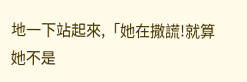地一下站起來,「她在撒謊!就算她不是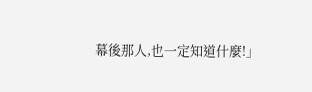幕後那人,也一定知道什麼!」